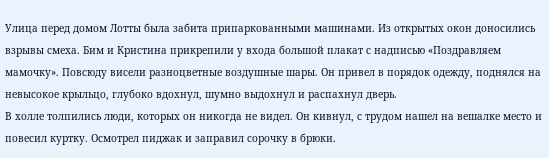Улица перед домом Лотты была забита припаркованными машинами. Из открытых окон доносились взрывы смеха. Бим и Кристина прикрепили у входа большой плакат с надписью «Поздравляем мамочку». Повсюду висели разноцветные воздушные шары. Он привел в порядок одежду, поднялся на невысокое крыльцо, глубоко вдохнул, шумно выдохнул и распахнул дверь.
В холле толпились люди, которых он никогда не видел. Он кивнул, с трудом нашел на вешалке место и повесил куртку. Осмотрел пиджак и заправил сорочку в брюки.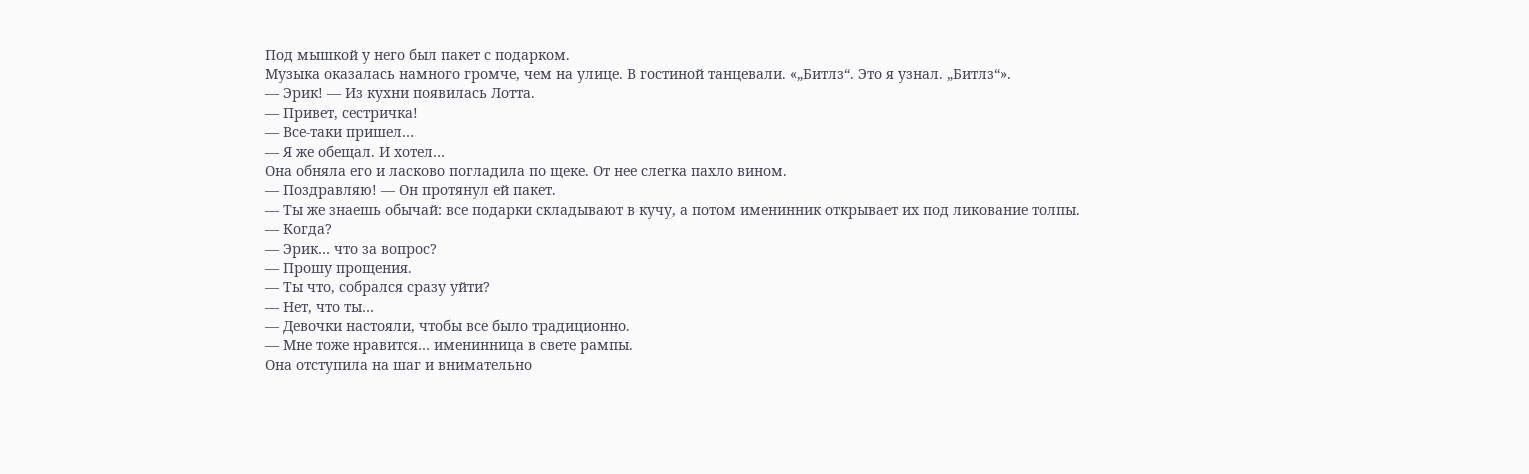Под мышкой у него был пакет с подарком.
Музыка оказалась намного громче, чем на улице. В гостиной танцевали. «„Битлз“. Это я узнал. „Битлз“».
— Эрик! — Из кухни появилась Лотта.
— Привет, сестричка!
— Все-таки пришел…
— Я же обещал. И хотел…
Она обняла его и ласково погладила по щеке. От нее слегка пахло вином.
— Поздравляю! — Он протянул ей пакет.
— Ты же знаешь обычай: все подарки складывают в кучу, а потом именинник открывает их под ликование толпы.
— Когда?
— Эрик… что за вопрос?
— Прошу прощения.
— Ты что, собрался сразу уйти?
— Нет, что ты…
— Девочки настояли, чтобы все было традиционно.
— Мне тоже нравится… именинница в свете рампы.
Она отступила на шаг и внимательно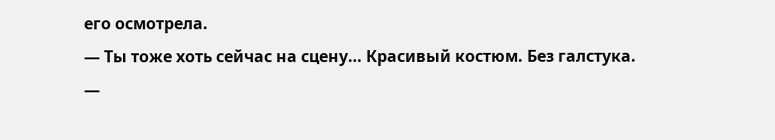его осмотрела.
— Ты тоже хоть сейчас на сцену… Красивый костюм. Без галстука.
—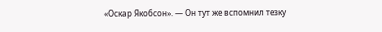«Оскар Якобсон». — Он тут же вспомнил тезку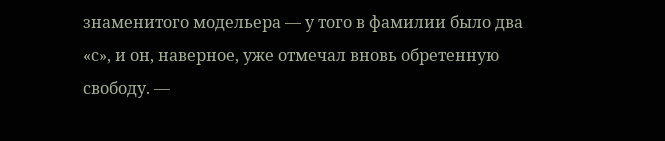знаменитого модельера — у того в фамилии было два «с», и он, наверное, уже отмечал вновь обретенную свободу. —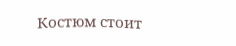Костюм стоит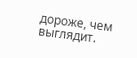дороже, чем выглядит.